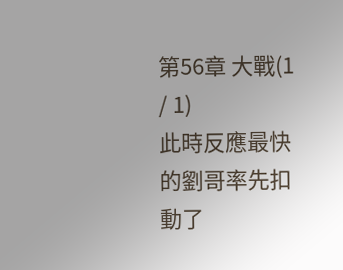第56章 大戰(1 / 1)
此時反應最快的劉哥率先扣動了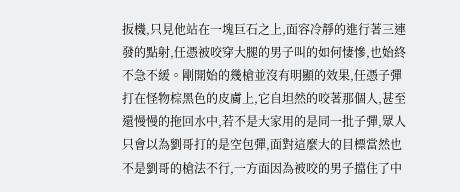扳機,只見他站在一塊巨石之上,面容冷靜的進行著三連發的點射,任憑被咬穿大腿的男子叫的如何悽慘,也始終不急不緩。剛開始的幾槍並沒有明顯的效果,任憑子彈打在怪物棕黑色的皮膚上,它自坦然的咬著那個人,甚至還慢慢的拖回水中,若不是大家用的是同一批子彈,眾人只會以為劉哥打的是空包彈,面對這麼大的目標當然也不是劉哥的槍法不行,一方面因為被咬的男子擋住了中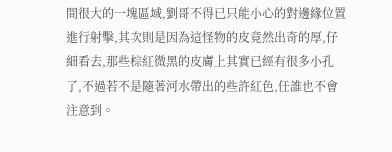間很大的一塊區域,劉哥不得已只能小心的對邊緣位置進行射擊,其次則是因為這怪物的皮竟然出奇的厚,仔細看去,那些棕紅微黑的皮膚上其實已經有很多小孔了,不過若不是隨著河水帶出的些許紅色,任誰也不會注意到。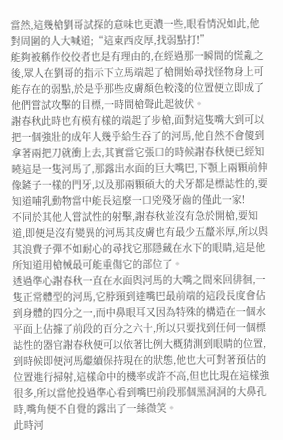當然,這幾槍劉哥試探的意味也更濃一些,眼看情況如此,他對周圍的人大喊道;“這東西皮厚,找弱點打!”
能夠被稱作佼佼者也是有理由的,在經過那一瞬間的慌亂之後,眾人在劉哥的指示下立馬端起了槍開始尋找怪物身上可能存在的弱點,於是乎那些皮膚顏色較淺的位置便立即成了他們嘗試攻擊的目標,一時間槍聲此起彼伏。
謝春秋此時也有模有樣的端起了步槍,面對這隻嘴大到可以把一個強壯的成年人幾乎給生吞了的河馬,他自然不會傻到拿著兩把刀就衝上去,其實當它張口的時候謝春秋便已經知曉這是一隻河馬了,那露出水面的巨大嘴巴,下顎上兩顆前伸像鏟子一樣的門牙,以及那兩顆碩大的犬牙都是標誌性的,要知道哺乳動物當中能長這麼一口兇殘牙齒的僅此一家!
不同於其他人嘗試性的射擊,謝春秋並沒有急於開槍,要知道,即便是沒有變異的河馬其皮膚也有最少五釐米厚,所以與其浪費子彈不如耐心的尋找它那隱藏在水下的眼睛,這是他所知道用槍械最可能重傷它的部位了。
透過準心謝春秋一直在水面與河馬的大嘴之間來回徘徊,一隻正常體型的河馬,它脖頸到達嘴巴最前端的這段長度會佔到身體的四分之一,而中鼻眼耳又因為特殊的構造在一個水平面上佔據了前段的百分之六十,所以只要找到任何一個標誌性的器官謝春秋便可以依著比例大概猜測到眼睛的位置,到時候即便河馬繼續保持現在的狀態,他也大可對著預估的位置進行掃射,這樣命中的機率或許不高,但也比現在這樣強很多,所以當他投過準心看到嘴巴前段那個黑洞洞的大鼻孔時,嘴角便不自覺的露出了一絲微笑。
此時河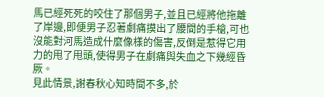馬已經死死的咬住了那個男子,並且已經將他拖離了岸邊,即便男子忍著劇痛摸出了腰間的手槍,可也沒能對河馬造成什麼像樣的傷害,反倒是惹得它用力的甩了甩頭,使得男子在劇痛與失血之下幾經昏厥。
見此情景,謝春秋心知時間不多,於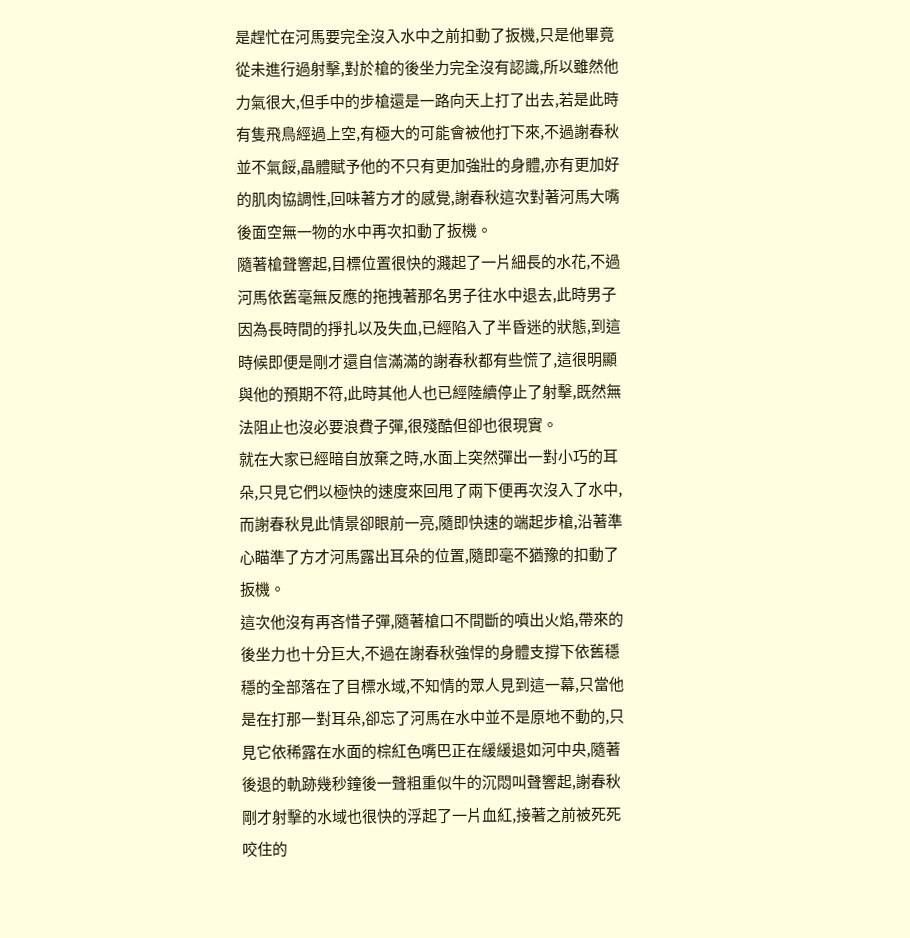是趕忙在河馬要完全沒入水中之前扣動了扳機,只是他畢竟從未進行過射擊,對於槍的後坐力完全沒有認識,所以雖然他力氣很大,但手中的步槍還是一路向天上打了出去,若是此時有隻飛鳥經過上空,有極大的可能會被他打下來,不過謝春秋並不氣餒,晶體賦予他的不只有更加強壯的身體,亦有更加好的肌肉協調性,回味著方才的感覺,謝春秋這次對著河馬大嘴後面空無一物的水中再次扣動了扳機。
隨著槍聲響起,目標位置很快的濺起了一片細長的水花,不過河馬依舊毫無反應的拖拽著那名男子往水中退去,此時男子因為長時間的掙扎以及失血,已經陷入了半昏迷的狀態,到這時候即便是剛才還自信滿滿的謝春秋都有些慌了,這很明顯與他的預期不符,此時其他人也已經陸續停止了射擊,既然無法阻止也沒必要浪費子彈,很殘酷但卻也很現實。
就在大家已經暗自放棄之時,水面上突然彈出一對小巧的耳朵,只見它們以極快的速度來回甩了兩下便再次沒入了水中,而謝春秋見此情景卻眼前一亮,隨即快速的端起步槍,沿著準心瞄準了方才河馬露出耳朵的位置,隨即毫不猶豫的扣動了扳機。
這次他沒有再吝惜子彈,隨著槍口不間斷的噴出火焰,帶來的後坐力也十分巨大,不過在謝春秋強悍的身體支撐下依舊穩穩的全部落在了目標水域,不知情的眾人見到這一幕,只當他是在打那一對耳朵,卻忘了河馬在水中並不是原地不動的,只見它依稀露在水面的棕紅色嘴巴正在緩緩退如河中央,隨著後退的軌跡幾秒鐘後一聲粗重似牛的沉悶叫聲響起,謝春秋剛才射擊的水域也很快的浮起了一片血紅,接著之前被死死咬住的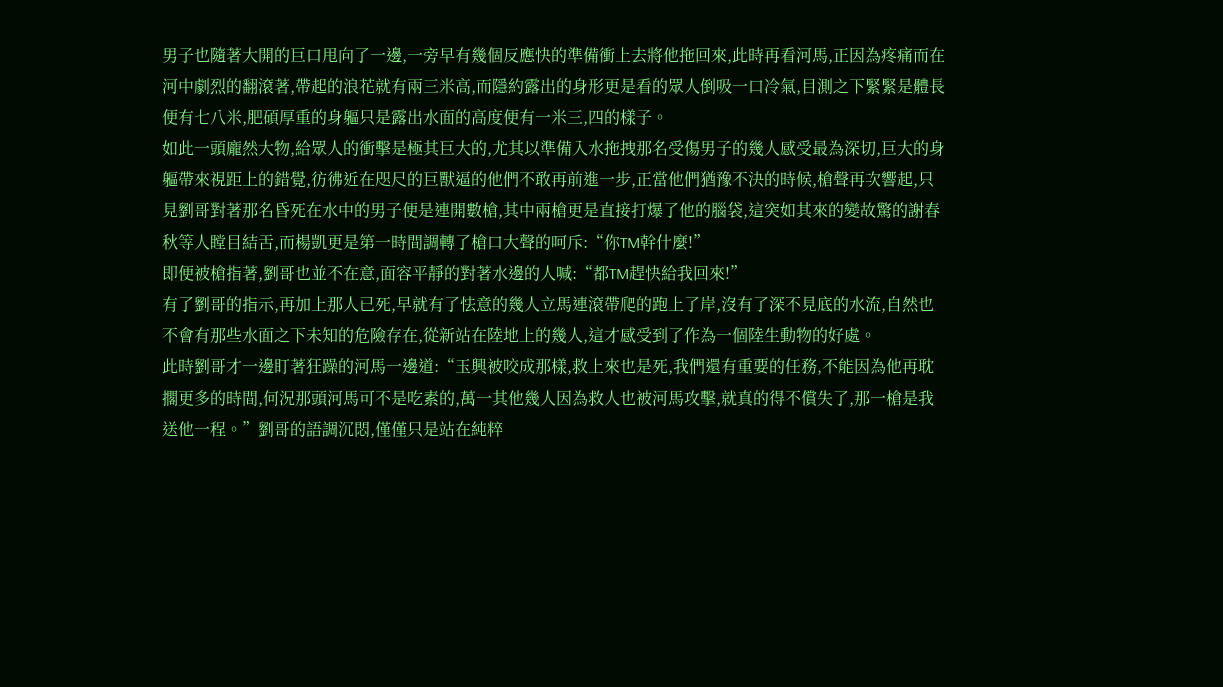男子也隨著大開的巨口甩向了一邊,一旁早有幾個反應快的準備衝上去將他拖回來,此時再看河馬,正因為疼痛而在河中劇烈的翻滾著,帶起的浪花就有兩三米高,而隱約露出的身形更是看的眾人倒吸一口冷氣,目測之下緊緊是體長便有七八米,肥碩厚重的身軀只是露出水面的高度便有一米三,四的樣子。
如此一頭龐然大物,給眾人的衝擊是極其巨大的,尤其以準備入水拖拽那名受傷男子的幾人感受最為深切,巨大的身軀帶來視距上的錯覺,彷彿近在咫尺的巨獸逼的他們不敢再前進一步,正當他們猶豫不決的時候,槍聲再次響起,只見劉哥對著那名昏死在水中的男子便是連開數槍,其中兩槍更是直接打爆了他的腦袋,這突如其來的變故驚的謝春秋等人瞠目結舌,而楊凱更是第一時間調轉了槍口大聲的呵斥:“你TM幹什麼!”
即便被槍指著,劉哥也並不在意,面容平靜的對著水邊的人喊:“都TM趕快給我回來!”
有了劉哥的指示,再加上那人已死,早就有了怯意的幾人立馬連滾帶爬的跑上了岸,沒有了深不見底的水流,自然也不會有那些水面之下未知的危險存在,從新站在陸地上的幾人,這才感受到了作為一個陸生動物的好處。
此時劉哥才一邊盯著狂躁的河馬一邊道:“玉興被咬成那樣,救上來也是死,我們還有重要的任務,不能因為他再耽擱更多的時間,何況那頭河馬可不是吃素的,萬一其他幾人因為救人也被河馬攻擊,就真的得不償失了,那一槍是我送他一程。”劉哥的語調沉悶,僅僅只是站在純粹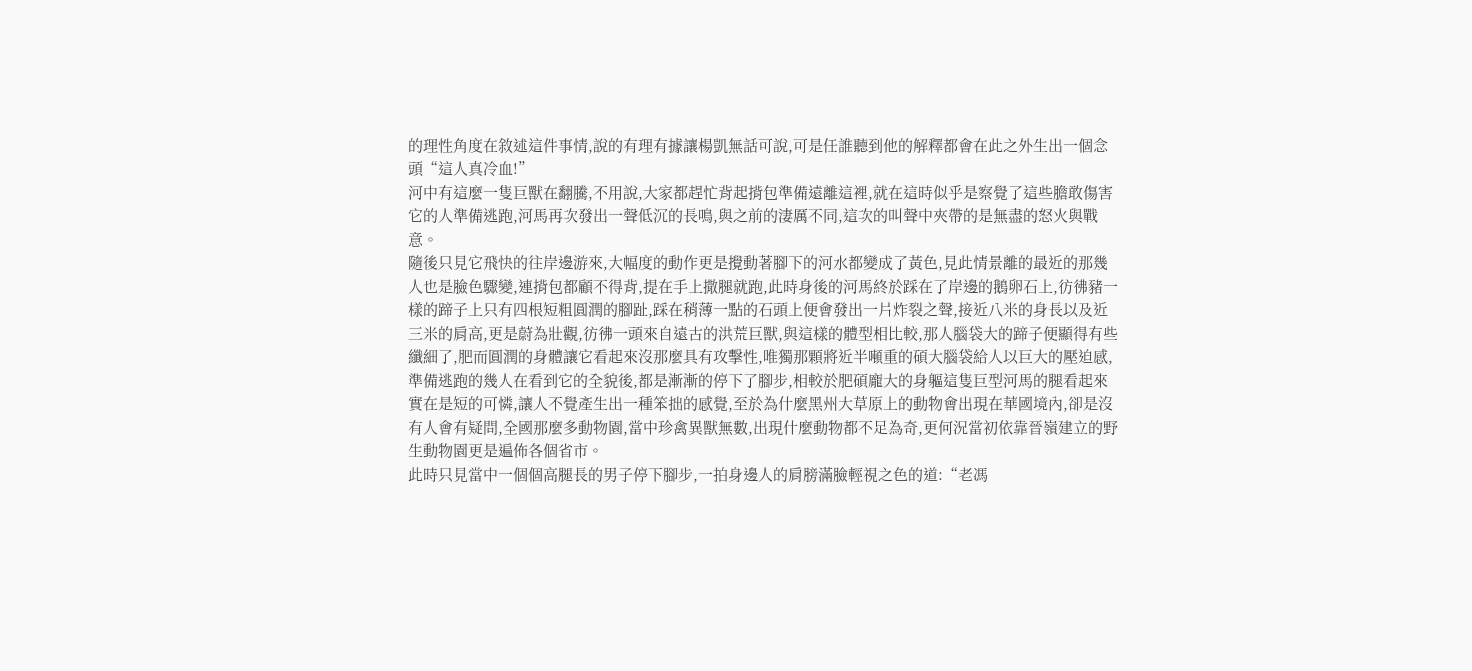的理性角度在敘述這件事情,說的有理有據讓楊凱無話可說,可是任誰聽到他的解釋都會在此之外生出一個念頭“這人真冷血!”
河中有這麼一隻巨獸在翻騰,不用說,大家都趕忙背起揹包準備遠離這裡,就在這時似乎是察覺了這些膽敢傷害它的人準備逃跑,河馬再次發出一聲低沉的長鳴,與之前的淒厲不同,這次的叫聲中夾帶的是無盡的怒火與戰意。
隨後只見它飛快的往岸邊游來,大幅度的動作更是攪動著腳下的河水都變成了黃色,見此情景離的最近的那幾人也是臉色驟變,連揹包都顧不得背,提在手上撒腿就跑,此時身後的河馬終於踩在了岸邊的鵝卵石上,彷彿豬一樣的蹄子上只有四根短粗圓潤的腳趾,踩在稍薄一點的石頭上便會發出一片炸裂之聲,接近八米的身長以及近三米的肩高,更是蔚為壯觀,彷彿一頭來自遠古的洪荒巨獸,與這樣的體型相比較,那人腦袋大的蹄子便顯得有些纖細了,肥而圓潤的身體讓它看起來沒那麼具有攻擊性,唯獨那顆將近半噸重的碩大腦袋給人以巨大的壓迫感,準備逃跑的幾人在看到它的全貌後,都是漸漸的停下了腳步,相較於肥碩龐大的身軀這隻巨型河馬的腿看起來實在是短的可憐,讓人不覺產生出一種笨拙的感覺,至於為什麼黑州大草原上的動物會出現在華國境內,卻是沒有人會有疑問,全國那麼多動物園,當中珍禽異獸無數,出現什麼動物都不足為奇,更何況當初依靠晉嶺建立的野生動物園更是遍佈各個省市。
此時只見當中一個個高腿長的男子停下腳步,一拍身邊人的肩膀滿臉輕視之色的道:“老馮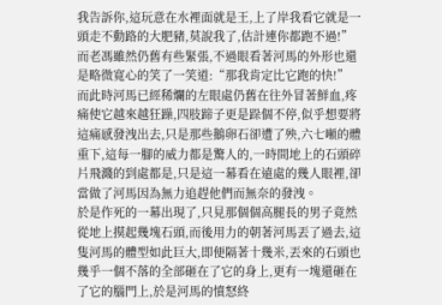我告訴你,這玩意在水裡面就是王,上了岸我看它就是一頭走不動路的大肥豬,莫說我了,估計連你都跑不過!”
而老馮雖然仍舊有些緊張,不過眼看著河馬的外形也還是略微寬心的笑了一笑道:“那我肯定比它跑的快!”
而此時河馬已經稀爛的左眼處仍舊在往外冒著鮮血,疼痛使它越來越狂躁,四肢蹄子更是跺個不停,似乎想要將這痛感發洩出去,只是那些鵝卵石卻遭了殃,六七噸的體重下,這每一腳的威力都是驚人的,一時間地上的石頭碎片飛濺的到處都是,只是這一幕看在遠處的幾人眼裡,卻當做了河馬因為無力追趕他們而無奈的發洩。
於是作死的一幕出現了,只見那個個高腿長的男子竟然從地上摸起幾塊石頭,而後用力的朝著河馬丟了過去,這隻河馬的體型如此巨大,即便隔著十幾米,丟來的石頭也幾乎一個不落的全部砸在了它的身上,更有一塊還砸在了它的腦門上,於是河馬的憤怒終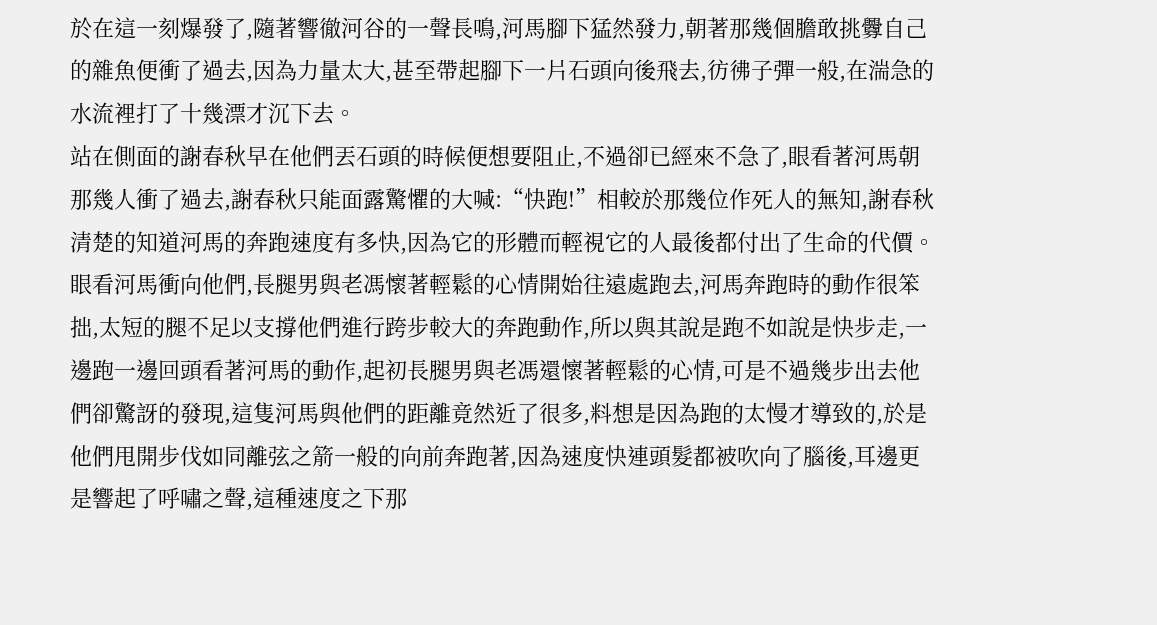於在這一刻爆發了,隨著響徹河谷的一聲長鳴,河馬腳下猛然發力,朝著那幾個膽敢挑釁自己的雜魚便衝了過去,因為力量太大,甚至帶起腳下一片石頭向後飛去,彷彿子彈一般,在湍急的水流裡打了十幾漂才沉下去。
站在側面的謝春秋早在他們丟石頭的時候便想要阻止,不過卻已經來不急了,眼看著河馬朝那幾人衝了過去,謝春秋只能面露驚懼的大喊:“快跑!”相較於那幾位作死人的無知,謝春秋清楚的知道河馬的奔跑速度有多快,因為它的形體而輕視它的人最後都付出了生命的代價。
眼看河馬衝向他們,長腿男與老馮懷著輕鬆的心情開始往遠處跑去,河馬奔跑時的動作很笨拙,太短的腿不足以支撐他們進行跨步較大的奔跑動作,所以與其說是跑不如說是快步走,一邊跑一邊回頭看著河馬的動作,起初長腿男與老馮還懷著輕鬆的心情,可是不過幾步出去他們卻驚訝的發現,這隻河馬與他們的距離竟然近了很多,料想是因為跑的太慢才導致的,於是他們甩開步伐如同離弦之箭一般的向前奔跑著,因為速度快連頭髮都被吹向了腦後,耳邊更是響起了呼嘯之聲,這種速度之下那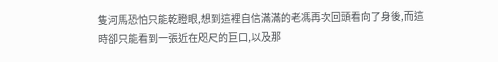隻河馬恐怕只能乾瞪眼,想到這裡自信滿滿的老馮再次回頭看向了身後,而這時卻只能看到一張近在咫尺的巨口,以及那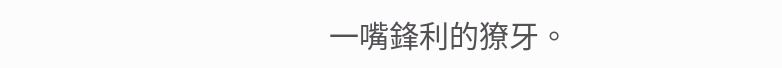一嘴鋒利的獠牙。